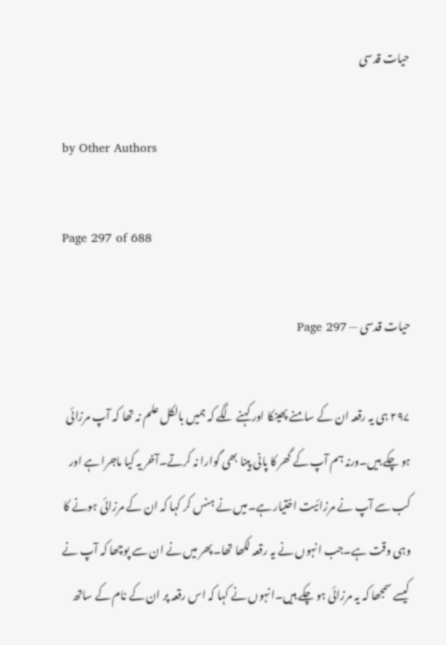حیات قدسی

by Other Authors

Page 297 of 688

حیات قدسی — Page 297

۲۹۷ ہی یہ رقعہ ان کے سامنے پھینکا اور کہنے لگے کہ ہمیں بالکل علم نہ تھا کہ آپ مرزائی ہو چکے ہیں۔ورنہ ہم آپ کے گھر کا پانی پینا بھی گوارا نہ کرتے۔آخر یہ کیا ماجرا ہے اور کب سے آپ نے مرزائیت اختیار ہے۔میں نے ہنس کر کہا کہ ان کے مرزائی ہونے کا وہی وقت ہے۔جب انہوں نے یہ رقعہ لکھا تھا۔پھر میں نے ان سے پوچھا کہ آپ نے کیسے سمجھا کہ یہ مرزائی ہو چکے ہیں۔انہوں نے کہا کہ اس رقعہ پر ان کے نام کے ساتھ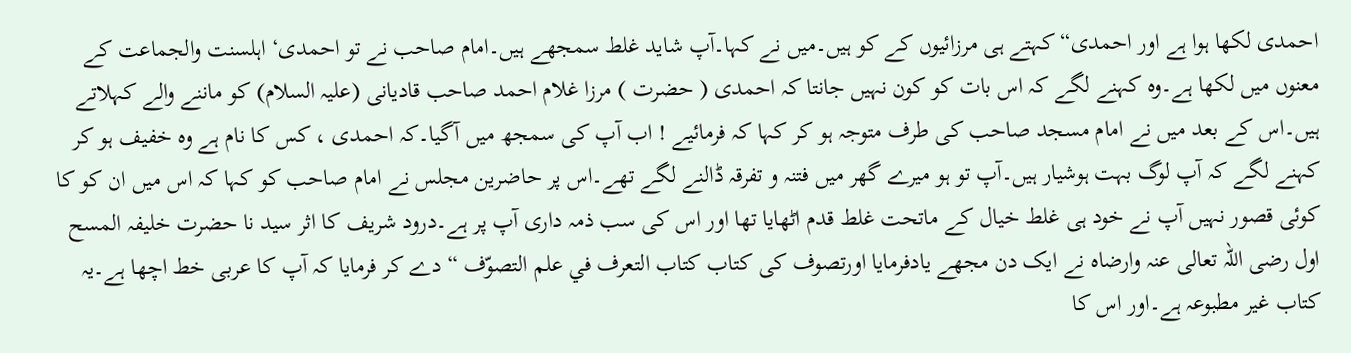احمدی لکھا ہوا ہے اور احمدی“ کہتے ہی مرزائیوں کے کو ہیں۔میں نے کہا۔آپ شاید غلط سمجھے ہیں۔امام صاحب نے تو احمدی‘ اہلسنت والجماعت کے معنوں میں لکھا ہے۔وہ کہنے لگے کہ اس بات کو کون نہیں جانتا کہ احمدی ( حضرت ) مرزا غلام احمد صاحب قادیانی (علیہ السلام) کو ماننے والے کہلاتے ہیں۔اس کے بعد میں نے امام مسجد صاحب کی طرف متوجہ ہو کر کہا کہ فرمائیے ! اب آپ کی سمجھ میں آگیا۔کہ احمدی ، کس کا نام ہے وہ خفیف ہو کر کہنے لگے کہ آپ لوگ بہت ہوشیار ہیں۔آپ تو ہو میرے گھر میں فتنہ و تفرقہ ڈالنے لگے تھے۔اس پر حاضرین مجلس نے امام صاحب کو کہا کہ اس میں ان کو کا کوئی قصور نہیں آپ نے خود ہی غلط خیال کے ماتحت غلط قدم اٹھایا تھا اور اس کی سب ذمہ داری آپ پر ہے۔درود شریف کا اثر سید نا حضرت خلیفہ المسح اول رضی اللہ تعالی عنہ وارضاہ نے ایک دن مجھے یادفرمایا اورتصوف کی كتاب كتاب التعرف في علم التصوّف “ دے کر فرمایا کہ آپ کا عربی خط اچھا ہے۔یہ کتاب غیر مطبوعہ ہے۔اور اس کا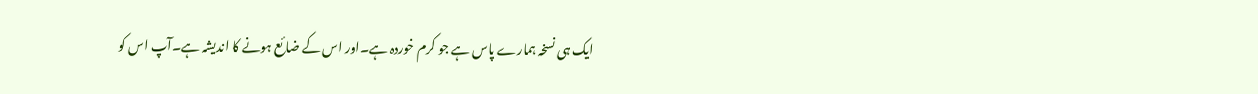ایک ہی نسخہ ہمارے پاس ہے جو کرم خوردہ ہے۔اور اس کے ضائع ہونے کا اندیشہ ہے۔آپ اس کو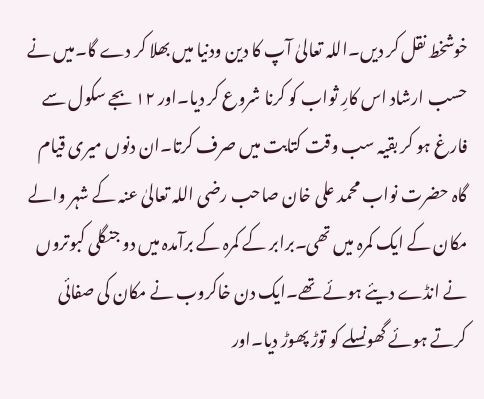خوشخط نقل کر دیں۔اللہ تعالیٰ آپ کا دین ودنیا میں بھلا کر دے گا۔میں نے حسب ارشاد اس کارِ ثواب کو کرنا شروع کر دیا۔اور ۱۲ بجے سکول سے فارغ ہو کر بقیہ سب وقت کتابت میں صرف کرتا۔ان دنوں میری قیام گاہ حضرت نواب محمد علی خان صاحب رضی اللہ تعالیٰ عنہ کے شہر والے مکان کے ایک کمرہ میں تھی۔برابر کے کمرہ کے برآمدہ میں دو جنگلی کبوتروں نے انڈے دیئے ہوئے تھے۔ایک دن خاکروب نے مکان کی صفائی کرتے ہوئے گھونسلے کو توڑ پھوڑ دیا۔اور